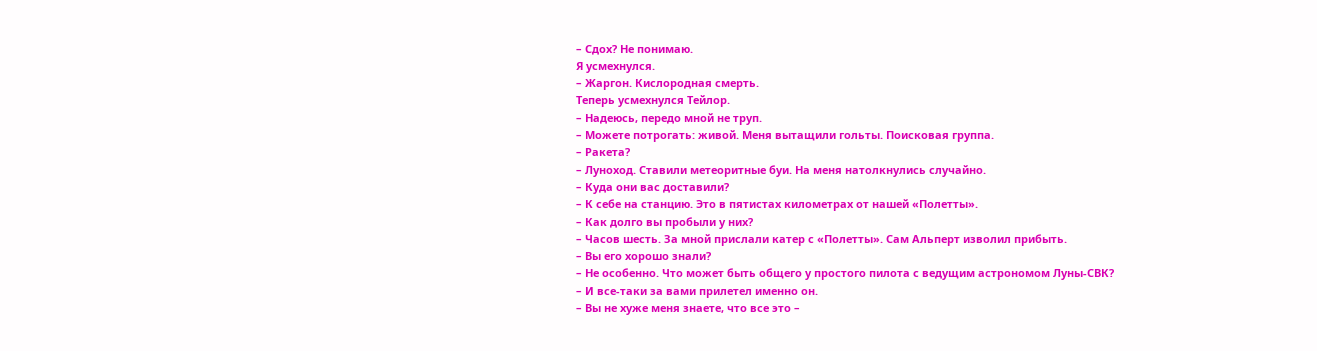– Сдох? Не понимаю.
Я усмехнулся.
– Жаргон. Кислородная смерть.
Теперь усмехнулся Тейлор.
– Надеюсь, передо мной не труп.
– Можете потрогать: живой. Меня вытащили гольты. Поисковая группа.
– Ракета?
– Луноход. Ставили метеоритные буи. На меня натолкнулись случайно.
– Куда они вас доставили?
– К себе на станцию. Это в пятистах километрах от нашей «Полетты».
– Как долго вы пробыли у них?
– Часов шесть. За мной прислали катер с «Полетты». Сам Альперт изволил прибыть.
– Вы его хорошо знали?
– Не особенно. Что может быть общего у простого пилота с ведущим астрономом Луны-СВК?
– И все-таки за вами прилетел именно он.
– Вы не хуже меня знаете, что все это –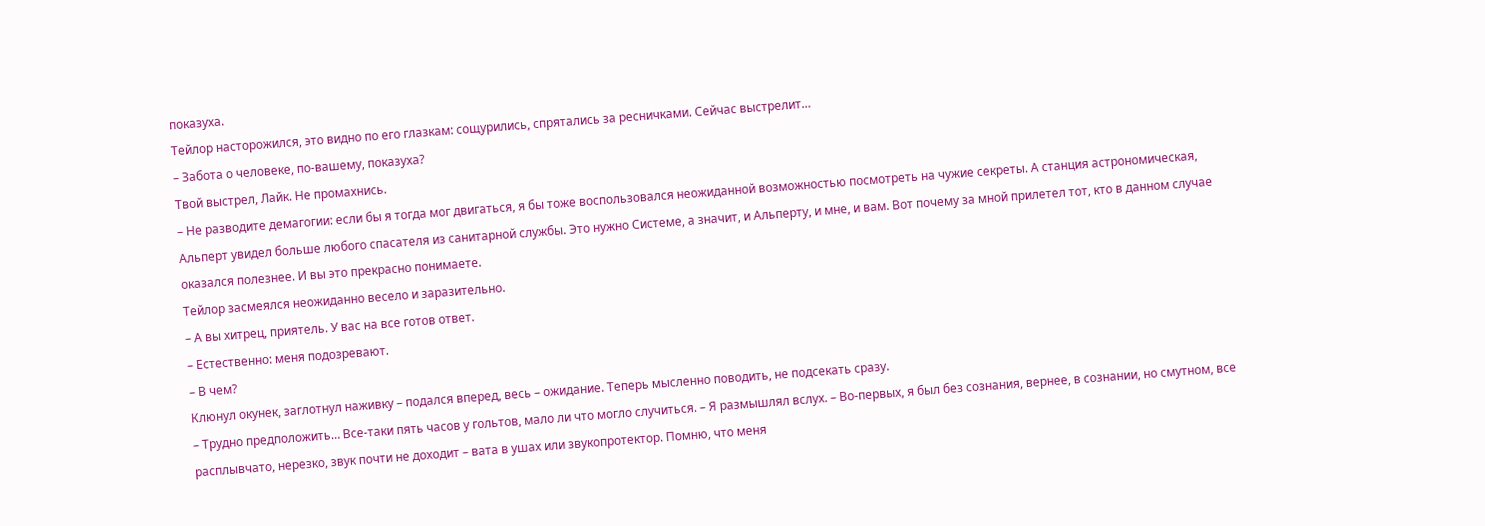показуха.
Тейлор насторожился, это видно по его глазкам: сощурились, спрятались за ресничками. Сейчас выстрелит…
– Забота о человеке, по-вашему, показуха?
Твой выстрел, Лайк. Не промахнись.
– Не разводите демагогии: если бы я тогда мог двигаться, я бы тоже воспользовался неожиданной возможностью посмотреть на чужие секреты. А станция астрономическая, Альперт увидел больше любого спасателя из санитарной службы. Это нужно Системе, а значит, и Альперту, и мне, и вам. Вот почему за мной прилетел тот, кто в данном случае оказался полезнее. И вы это прекрасно понимаете.
Тейлор засмеялся неожиданно весело и заразительно.
– А вы хитрец, приятель. У вас на все готов ответ.
– Естественно: меня подозревают.
– В чем?
Клюнул окунек, заглотнул наживку – подался вперед, весь – ожидание. Теперь мысленно поводить, не подсекать сразу.
– Трудно предположить… Все-таки пять часов у гольтов, мало ли что могло случиться. – Я размышлял вслух. – Во-первых, я был без сознания, вернее, в сознании, но смутном, все расплывчато, нерезко, звук почти не доходит – вата в ушах или звукопротектор. Помню, что меня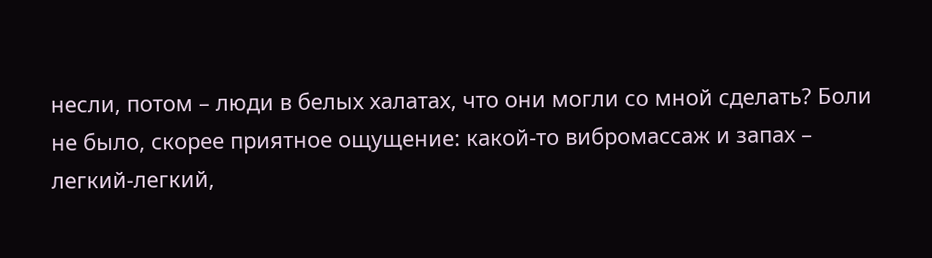несли, потом – люди в белых халатах, что они могли со мной сделать? Боли не было, скорее приятное ощущение: какой-то вибромассаж и запах – легкий-легкий,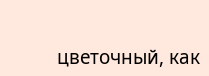цветочный, как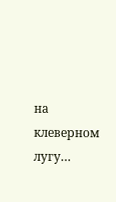на клеверном лугу…